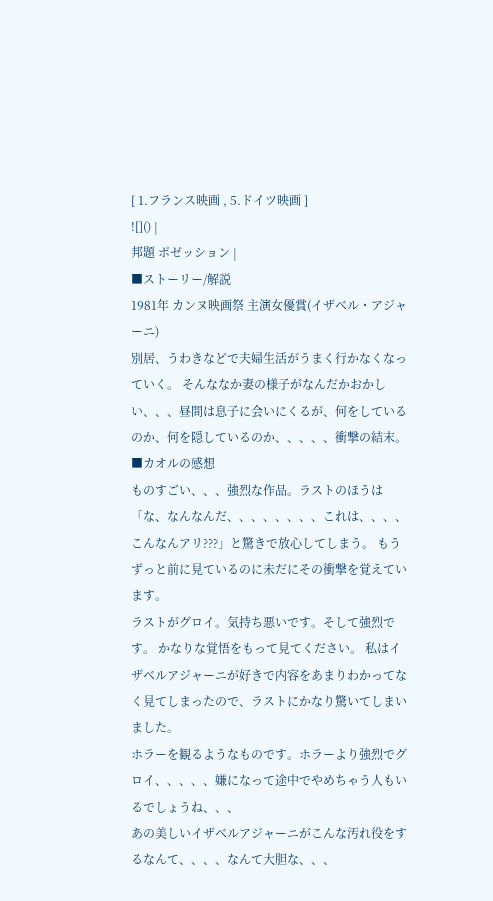[ 1.フランス映画 , 5.ドイツ映画 ]
![]() |
邦題 ポゼッション |
■ストーリー/解説
1981年 カンヌ映画祭 主演女優賞(イザベル・アジャーニ)
別居、うわきなどで夫婦生活がうまく行かなくなっていく。 そんななか妻の様子がなんだかおかしい、、、昼間は息子に会いにくるが、何をしているのか、何を隠しているのか、、、、、衝撃の結末。
■カオルの感想
ものすごい、、、強烈な作品。ラストのほうは「な、なんなんだ、、、、、、、、これは、、、、こんなんアリ???」と驚きで放心してしまう。 もうずっと前に見ているのに未だにその衝撃を覚えています。
ラストがグロイ。気持ち悪いです。そして強烈です。 かなりな覚悟をもって見てください。 私はイザベルアジャーニが好きで内容をあまりわかってなく見てしまったので、ラストにかなり驚いてしまいました。
ホラーを観るようなものです。ホラーより強烈でグロイ、、、、、嫌になって途中でやめちゃう人もいるでしょうね、、、
あの美しいイザベルアジャーニがこんな汚れ役をするなんて、、、、なんて大胆な、、、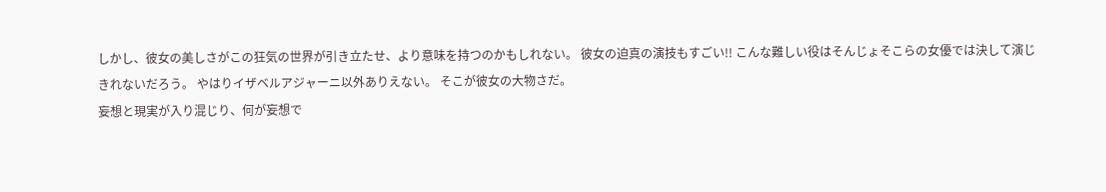しかし、彼女の美しさがこの狂気の世界が引き立たせ、より意味を持つのかもしれない。 彼女の迫真の演技もすごい!! こんな難しい役はそんじょそこらの女優では決して演じきれないだろう。 やはりイザベルアジャーニ以外ありえない。 そこが彼女の大物さだ。
妄想と現実が入り混じり、何が妄想で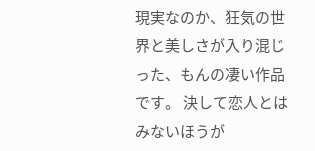現実なのか、狂気の世界と美しさが入り混じった、もんの凄い作品です。 決して恋人とはみないほうが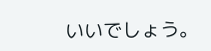いいでしょう。